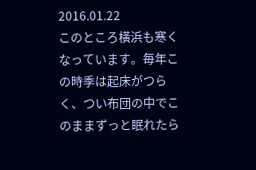2016.01.22
このところ橫浜も寒くなっています。毎年この時季は起床がつらく、つい布団の中でこのままずっと眠れたら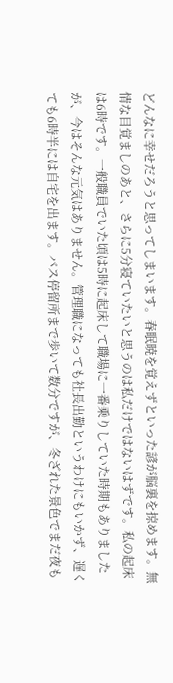どんなに幸せだろうと思ってしまいます。春眠暁を覚えずといった諺が脳裏を掠めます。無情な目覚ましのあと、さらに5分寝ていたいと思うのは私だけではないはずです。私の起床は6時です。一般職員でいた頃は5時に起床して職場に一番乗りしていた時期もありましたが、今はそんな元気はありません。管理職になっても社長出勤というわけにもいかず、遅くても6時半には自宅を出ます。バス停留所まで歩いて数分ですが、冬ざれた景色でまだ夜も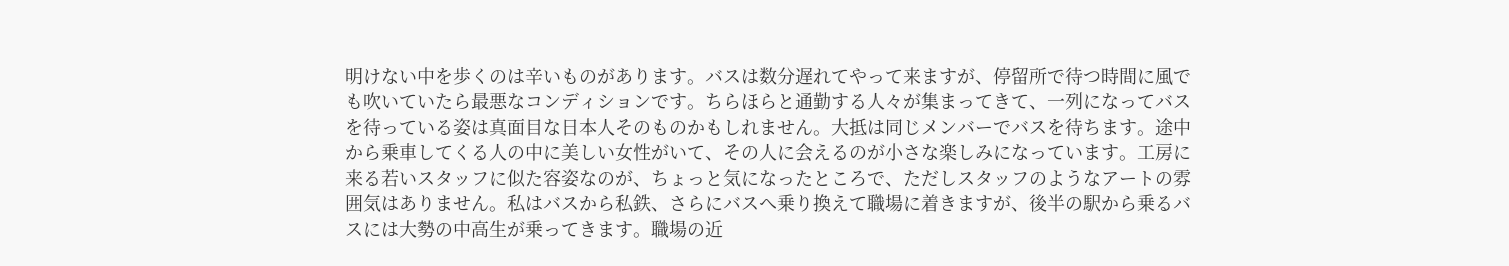明けない中を歩くのは辛いものがあります。バスは数分遅れてやって来ますが、停留所で待つ時間に風でも吹いていたら最悪なコンディションです。ちらほらと通勤する人々が集まってきて、一列になってバスを待っている姿は真面目な日本人そのものかもしれません。大抵は同じメンバーでバスを待ちます。途中から乗車してくる人の中に美しい女性がいて、その人に会えるのが小さな楽しみになっています。工房に来る若いスタッフに似た容姿なのが、ちょっと気になったところで、ただしスタッフのようなアートの雰囲気はありません。私はバスから私鉄、さらにバスへ乗り換えて職場に着きますが、後半の駅から乗るバスには大勢の中高生が乗ってきます。職場の近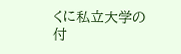くに私立大学の付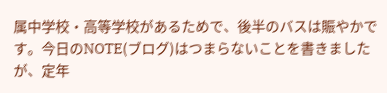属中学校・高等学校があるためで、後半のバスは賑やかです。今日のNOTE(ブログ)はつまらないことを書きましたが、定年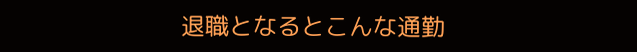退職となるとこんな通勤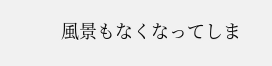風景もなくなってしま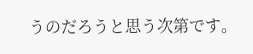うのだろうと思う次第です。